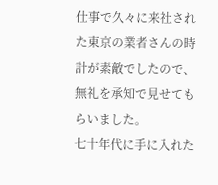仕事で久々に来社された東京の業者さんの時計が素敵でしたので、無礼を承知で見せてもらいました。
七十年代に手に入れた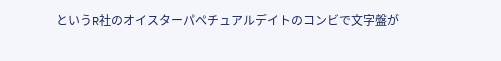というR社のオイスターパペチュアルデイトのコンビで文字盤が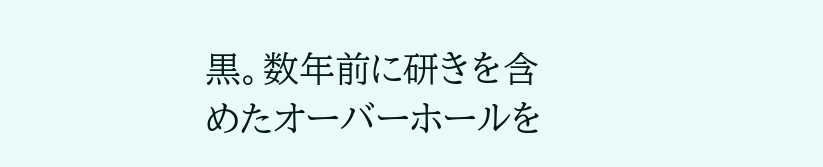黒。数年前に研きを含めたオーバーホールを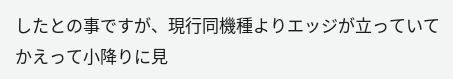したとの事ですが、現行同機種よりエッジが立っていてかえって小降りに見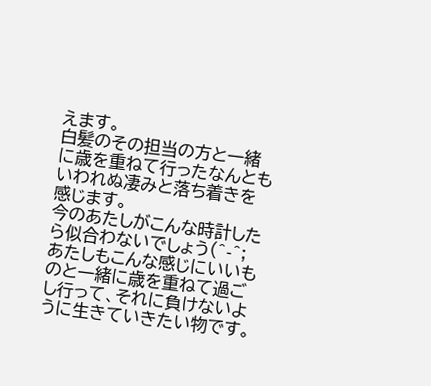えます。
白髪のその担当の方と一緒に歳を重ねて行ったなんともいわれぬ凄みと落ち着きを感じます。
今のあたしがこんな時計したら似合わないでしょう(^-^;
あたしもこんな感じにいいものと一緒に歳を重ねて過ごし行って、それに負けないように生きていきたい物です。